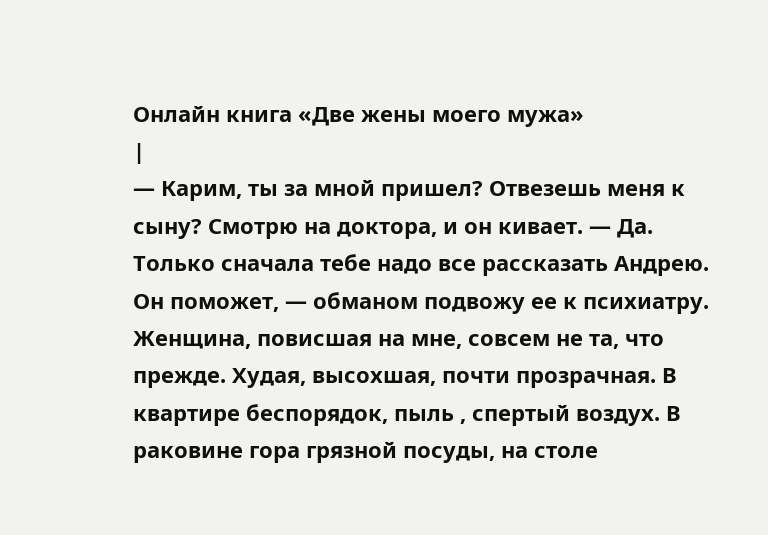Онлайн книга «Две жены моего мужа»
|
— Карим, ты за мной пришел? Отвезешь меня к сыну? Смотрю на доктора, и он кивает. — Да. Только сначала тебе надо все рассказать Андрею. Он поможет, — обманом подвожу ее к психиатру. Женщина, повисшая на мне, совсем не та, что прежде. Худая, высохшая, почти прозрачная. В квартире беспорядок, пыль , спертый воздух. В раковине гора грязной посуды, на столе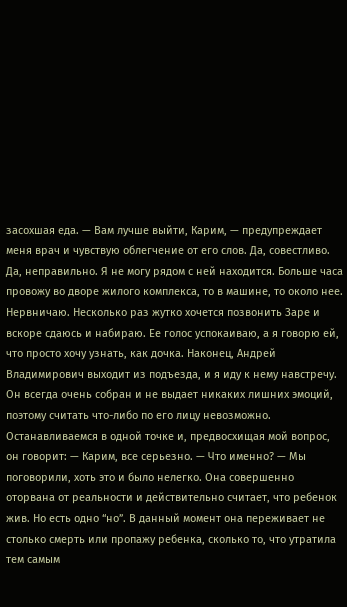засохшая еда. — Вам лучше выйти, Карим, — предупреждает меня врач и чувствую облегчение от его слов. Да, совестливо. Да, неправильно. Я не могу рядом с ней находится. Больше часа провожу во дворе жилого комплекса, то в машине, то около нее. Нервничаю. Несколько раз жутко хочется позвонить Заре и вскоре сдаюсь и набираю. Ее голос успокаиваю, а я говорю ей, что просто хочу узнать, как дочка. Наконец, Андрей Владимирович выходит из подъезда, и я иду к нему навстречу. Он всегда очень собран и не выдает никаких лишних эмоций, поэтому считать что-либо по его лицу невозможно. Останавливаемся в одной точке и, предвосхищая мой вопрос, он говорит: — Карим, все серьезно. — Что именно? — Мы поговорили, хоть это и было нелегко. Она совершенно оторвана от реальности и действительно считает, что ребенок жив. Но есть одно “но”. В данный момент она переживает не столько смерть или пропажу ребенка, сколько то, что утратила тем самым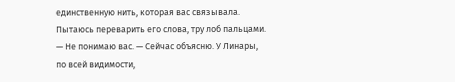единственную нить, которая вас связывала. Пытаюсь переварить его слова, тру лоб пальцами. — Не понимаю вас. — Сейчас объясню. У Линары, по всей видимости,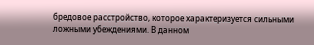бредовое расстройство, которое характеризуется сильными ложными убеждениями. В данном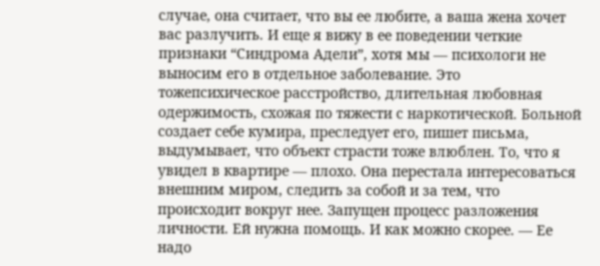случае, она считает, что вы ее любите, а ваша жена хочет вас разлучить. И еще я вижу в ее поведении четкие признаки “Синдрома Адели”, хотя мы — психологи не выносим его в отдельное заболевание. Это тожепсихическое расстройство, длительная любовная одержимость, схожая по тяжести с наркотической. Больной создает себе кумира, преследует его, пишет письма, выдумывает, что объект страсти тоже влюблен. То, что я увидел в квартире — плохо. Она перестала интересоваться внешним миром, следить за собой и за тем, что происходит вокруг нее. Запущен процесс разложения личности. Ей нужна помощь. И как можно скорее. — Ее надо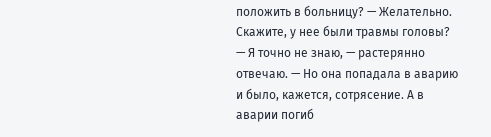положить в больницу? — Желательно. Скажите, у нее были травмы головы? — Я точно не знаю, — растерянно отвечаю. — Но она попадала в аварию и было, кажется, сотрясение. А в аварии погиб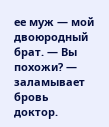ее муж — мой двоюродный брат. — Вы похожи? — заламывает бровь доктор.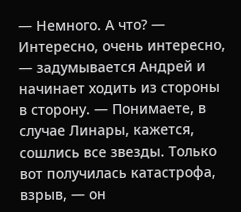— Немного. А что? — Интересно, очень интересно, — задумывается Андрей и начинает ходить из стороны в сторону. — Понимаете, в случае Линары, кажется, сошлись все звезды. Только вот получилась катастрофа, взрыв, — он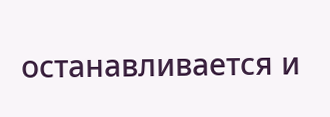останавливается и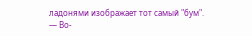ладонями изображает тот самый "бум". — Во-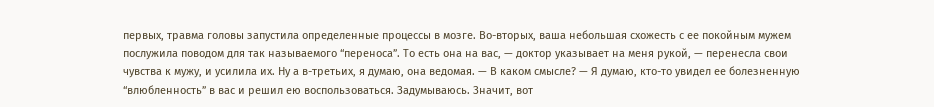первых, травма головы запустила определенные процессы в мозге. Во-вторых, ваша небольшая схожесть с ее покойным мужем послужила поводом для так называемого “переноса”. То есть она на вас, — доктор указывает на меня рукой, — перенесла свои чувства к мужу, и усилила их. Ну а в-третьих, я думаю, она ведомая. — В каком смысле? — Я думаю, кто-то увидел ее болезненную “влюбленность” в вас и решил ею воспользоваться. Задумываюсь. Значит, вот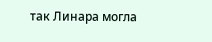так Линара могла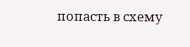попасть в схему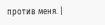против меня. |